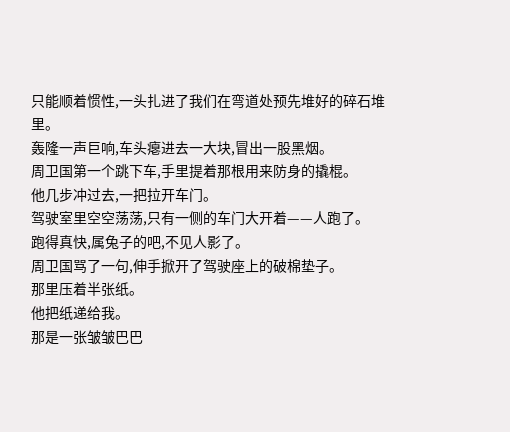只能顺着惯性,一头扎进了我们在弯道处预先堆好的碎石堆里。
轰隆一声巨响,车头瘪进去一大块,冒出一股黑烟。
周卫国第一个跳下车,手里提着那根用来防身的撬棍。
他几步冲过去,一把拉开车门。
驾驶室里空空荡荡,只有一侧的车门大开着——人跑了。
跑得真快,属兔子的吧,不见人影了。
周卫国骂了一句,伸手掀开了驾驶座上的破棉垫子。
那里压着半张纸。
他把纸递给我。
那是一张皱皱巴巴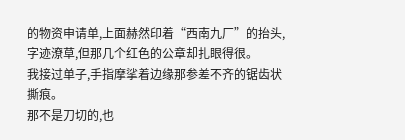的物资申请单,上面赫然印着“西南九厂”的抬头,字迹潦草,但那几个红色的公章却扎眼得很。
我接过单子,手指摩挲着边缘那参差不齐的锯齿状撕痕。
那不是刀切的,也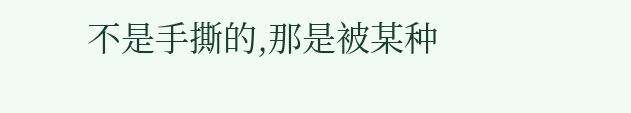不是手撕的,那是被某种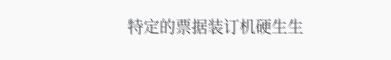特定的票据装订机硬生生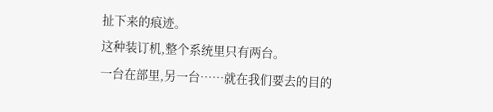扯下来的痕迹。
这种装订机,整个系统里只有两台。
一台在部里,另一台……就在我们要去的目的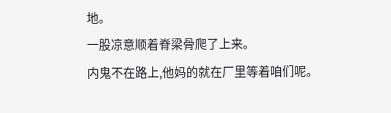地。
一股凉意顺着脊梁骨爬了上来。
内鬼不在路上,他妈的就在厂里等着咱们呢。